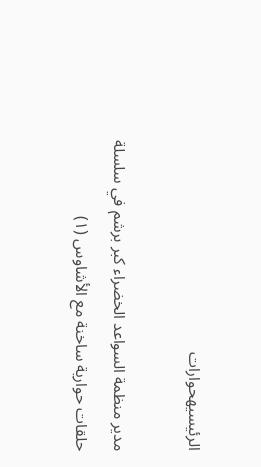الرئيسيهحوارات

مدير منظمة السواعد الخضراء كبر برشم في سلسلة حلقات حوارية ساخنة مع الأشاوس (١)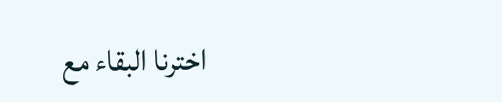اخترنا البقاء مع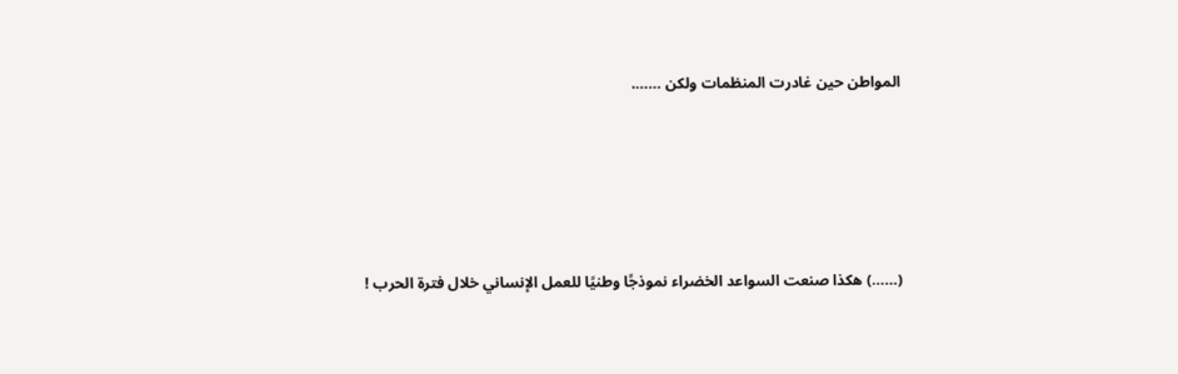المواطن حين غادرت المنظمات ولكن …….





(……) هكذا صنعت السواعد الخضراء نموذجًا وطنيًا للعمل الإنساني خلال فترة الحرب !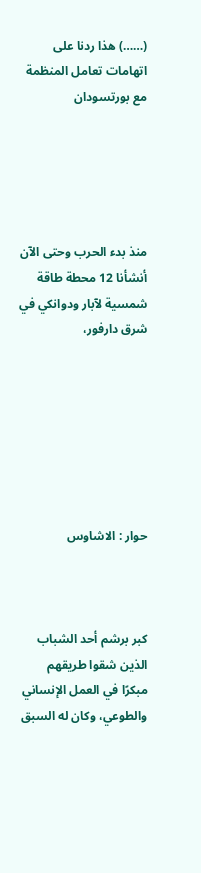(……) هذا ردنا على اتهامات تعامل المنظمة مع بورتسودان





منذ بدء الحرب وحتى الآن أنشأنا 12 محطة طاقة شمسية لآبار ودوانكي في شرق دارفور،







حوار : الاشاوس



كبر برشم أحد الشباب الذين شقوا طريقهم مبكرًا في العمل الإنساني والطوعي، وكان له السبق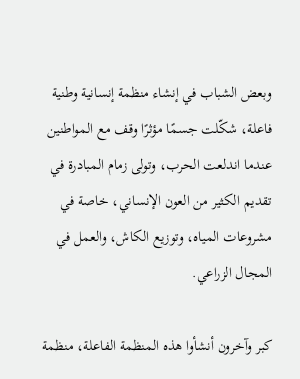وبعض الشباب في إنشاء منظمة إنسانية وطنية فاعلة، شكّلت جسمًا مؤثرًا وقف مع المواطنين عندما اندلعت الحرب، وتولى زمام المبادرة في تقديم الكثير من العون الإنساني، خاصة في مشروعات المياه، وتوزيع الكاش، والعمل في المجال الزراعي.

كبر وآخرون أنشأوا هذه المنظمة الفاعلة، منظمة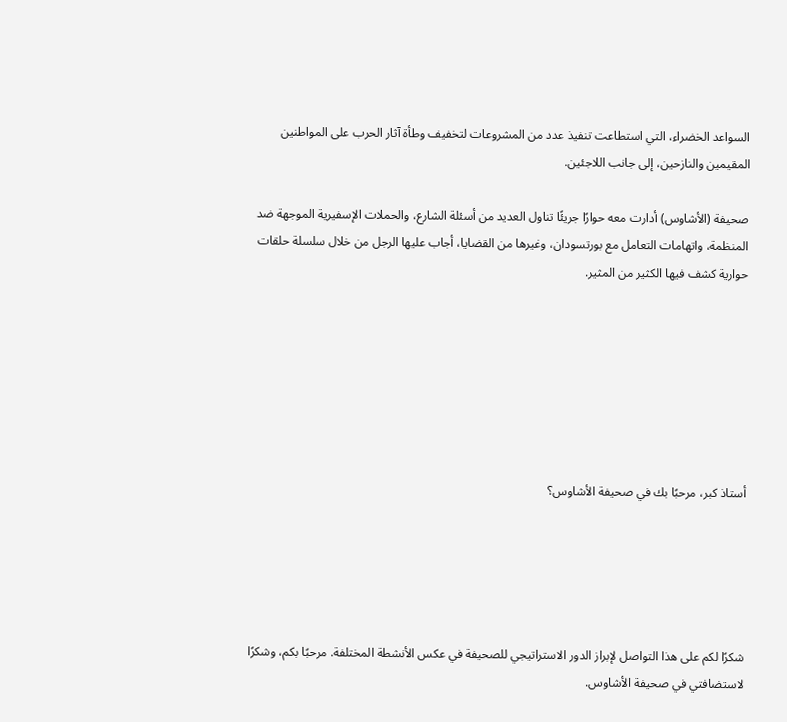السواعد الخضراء، التي استطاعت تنفيذ عدد من المشروعات لتخفيف وطأة آثار الحرب على المواطنين المقيمين والنازحين، إلى جانب اللاجئين.

صحيفة (الأشاوس) أدارت معه حوارًا جريئًا تناول العديد من أسئلة الشارع، والحملات الإسفيرية الموجهة ضد المنظمة، واتهامات التعامل مع بورتسودان، وغيرها من القضايا، أجاب عليها الرجل من خلال سلسلة حلقات حوارية كشف فيها الكثير من المثير.







أستاذ كبر، مرحبًا بك في صحيفة الأشاوس؟





شكرًا لكم على هذا التواصل لإبراز الدور الاستراتيجي للصحيفة في عكس الأنشطة المختلفة. مرحبًا بكم، وشكرًا لاستضافتي في صحيفة الأشاوس.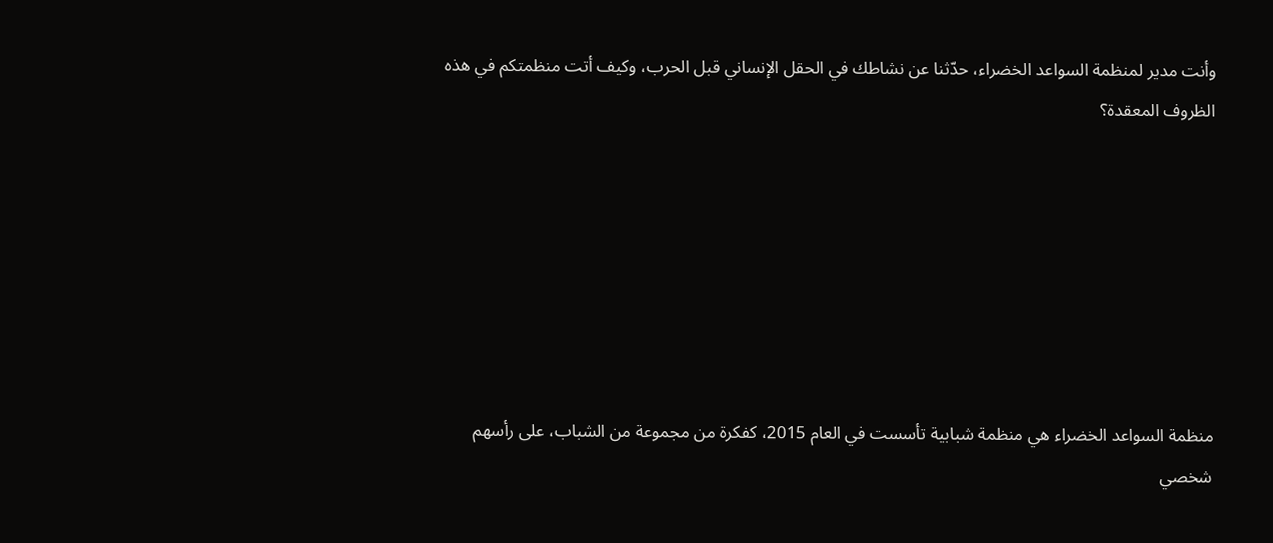وأنت مدير لمنظمة السواعد الخضراء، حدّثنا عن نشاطك في الحقل الإنساني قبل الحرب، وكيف أتت منظمتكم في هذه الظروف المعقدة؟







منظمة السواعد الخضراء هي منظمة شبابية تأسست في العام 2015، كفكرة من مجموعة من الشباب، على رأسهم شخصي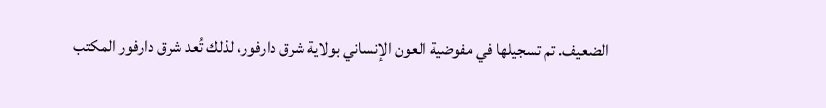الضعيف. تم تسجيلها في مفوضية العون الإنساني بولاية شرق دارفور، لذلك تُعد شرق دارفور المكتب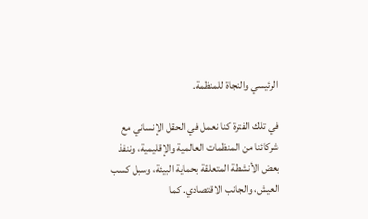الرئيسي والنجاة للمنظمة.

في تلك الفترة كنا نعمل في الحقل الإنساني مع شركائنا من المنظمات العالمية والإقليمية، وننفذ بعض الأنشطة المتعلقة بحماية البيئة، وسبل كسب العيش، والجانب الاقتصادي. كما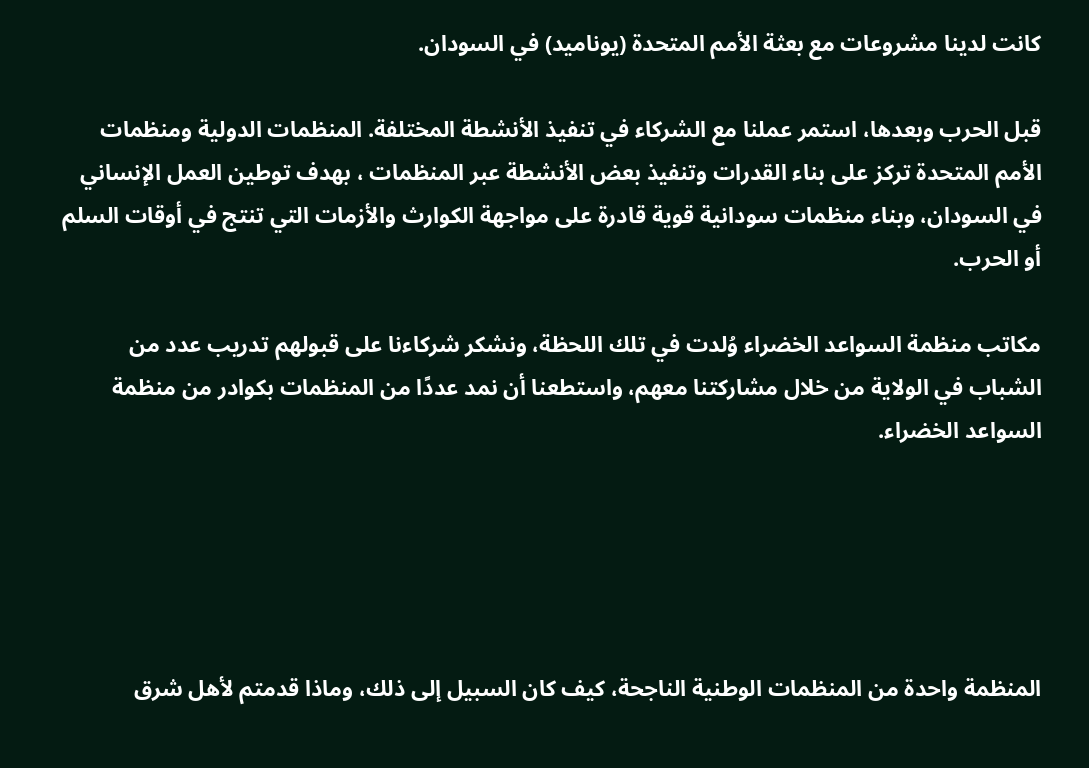كانت لدينا مشروعات مع بعثة الأمم المتحدة (يوناميد) في السودان.

قبل الحرب وبعدها، استمر عملنا مع الشركاء في تنفيذ الأنشطة المختلفة. المنظمات الدولية ومنظمات الأمم المتحدة تركز على بناء القدرات وتنفيذ بعض الأنشطة عبر المنظمات ، بهدف توطين العمل الإنساني في السودان، وبناء منظمات سودانية قوية قادرة على مواجهة الكوارث والأزمات التي تنتج في أوقات السلم أو الحرب.

مكاتب منظمة السواعد الخضراء وُلدت في تلك اللحظة، ونشكر شركاءنا على قبولهم تدريب عدد من الشباب في الولاية من خلال مشاركتنا معهم، واستطعنا أن نمد عددًا من المنظمات بكوادر من منظمة السواعد الخضراء.





المنظمة واحدة من المنظمات الوطنية الناجحة، كيف كان السبيل إلى ذلك، وماذا قدمتم لأهل شرق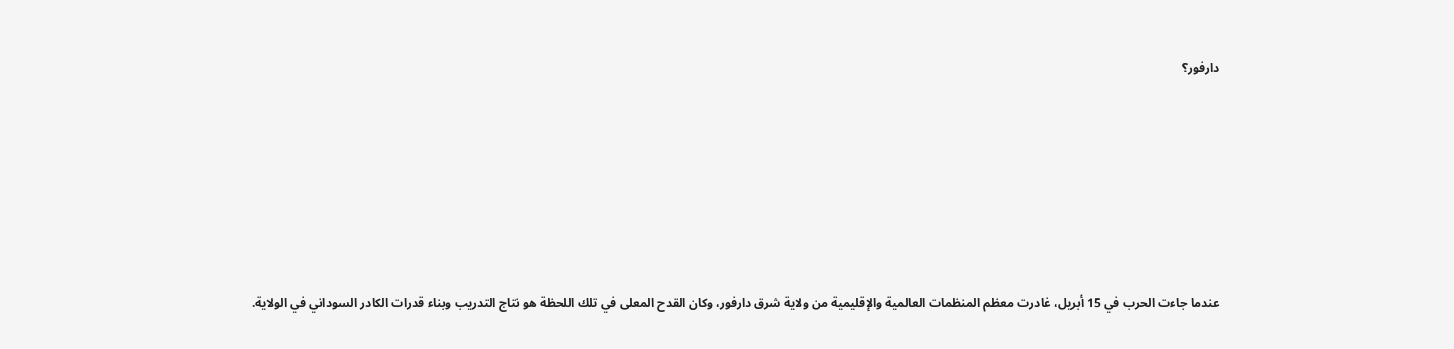دارفور؟







عندما جاءت الحرب في 15 أبريل، غادرت معظم المنظمات العالمية والإقليمية من ولاية شرق دارفور، وكان القدح المعلى في تلك اللحظة هو نتاج التدريب وبناء قدرات الكادر السوداني في الولاية.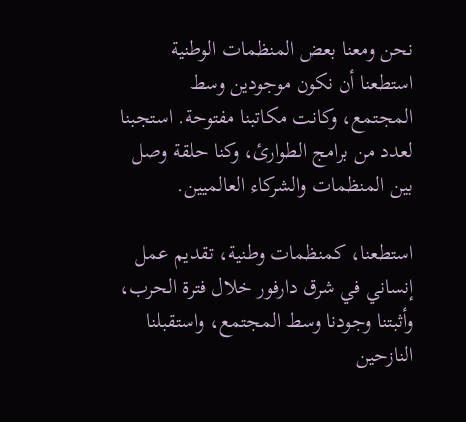نحن ومعنا بعض المنظمات الوطنية استطعنا أن نكون موجودين وسط المجتمع، وكانت مكاتبنا مفتوحة. استجبنا لعدد من برامج الطوارئ، وكنا حلقة وصل بين المنظمات والشركاء العالميين.

استطعنا، كمنظمات وطنية، تقديم عمل إنساني في شرق دارفور خلال فترة الحرب، وأثبتنا وجودنا وسط المجتمع، واستقبلنا النازحين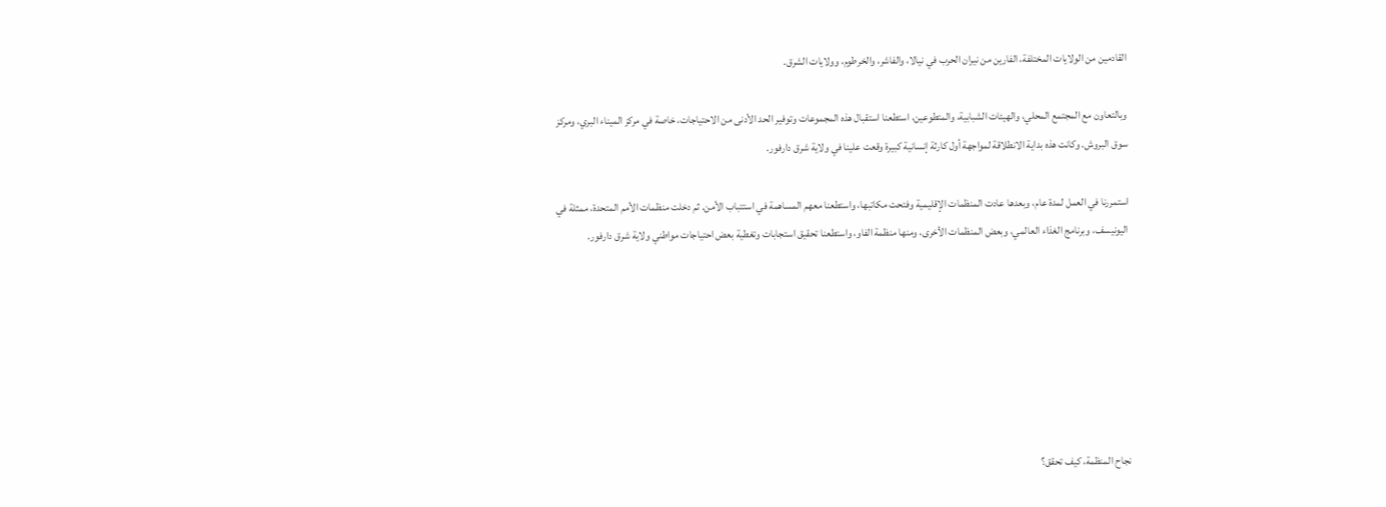القادمين من الولايات المختلفة، الفارين من نيران الحرب في نيالا، والفاشر، والخرطوم، وولايات الشرق.

وبالتعاون مع المجتمع المحلي، والهيئات الشبابية، والمتطوعين، استطعنا استقبال هذه المجموعات وتوفير الحد الأدنى من الاحتياجات، خاصة في مركز الميناء البري، ومركز سوق البروش. وكانت هذه بداية الانطلاقة لمواجهة أول كارثة إنسانية كبيرة وقعت علينا في ولاية شرق دارفور.

استمررنا في العمل لمدة عام، وبعدها عادت المنظمات الإقليمية وفتحت مكاتبها، واستطعنا معهم المساهمة في استتباب الأمن. ثم دخلت منظمات الأمم المتحدة، ممثلة في اليونيسف، وبرنامج الغذاء العالمي، وبعض المنظمات الأخرى، ومنها منظمة الفاو، واستطعنا تحقيق استجابات وتغطية بعض احتياجات مواطني ولاية شرق دارفور.







نجاح المنظمة، كيف تحقق؟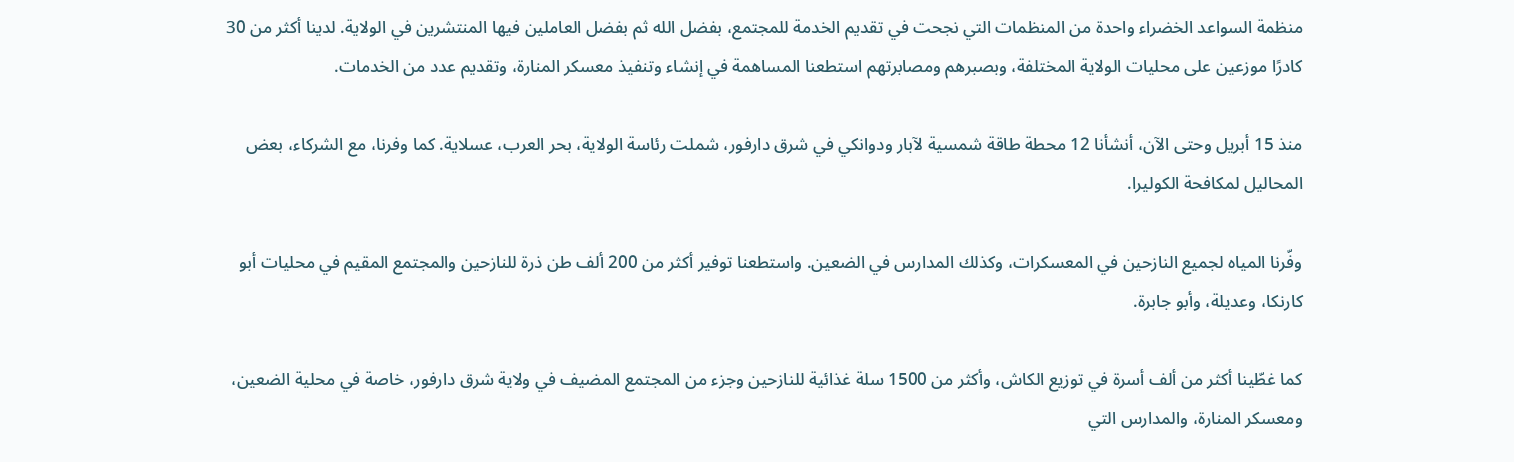منظمة السواعد الخضراء واحدة من المنظمات التي نجحت في تقديم الخدمة للمجتمع، بفضل الله ثم بفضل العاملين فيها المنتشرين في الولاية. لدينا أكثر من 30 كادرًا موزعين على محليات الولاية المختلفة، وبصبرهم ومصابرتهم استطعنا المساهمة في إنشاء وتنفيذ معسكر المنارة، وتقديم عدد من الخدمات.

منذ 15 أبريل وحتى الآن، أنشأنا 12 محطة طاقة شمسية لآبار ودوانكي في شرق دارفور، شملت رئاسة الولاية، بحر العرب، عسلاية. كما وفرنا، مع الشركاء، بعض المحاليل لمكافحة الكوليرا.

وفّرنا المياه لجميع النازحين في المعسكرات، وكذلك المدارس في الضعين. واستطعنا توفير أكثر من 200 ألف طن ذرة للنازحين والمجتمع المقيم في محليات أبو كارنكا، وعديلة، وأبو جابرة.

كما غطّينا أكثر من ألف أسرة في توزيع الكاش، وأكثر من 1500 سلة غذائية للنازحين وجزء من المجتمع المضيف في ولاية شرق دارفور، خاصة في محلية الضعين، ومعسكر المنارة، والمدارس التي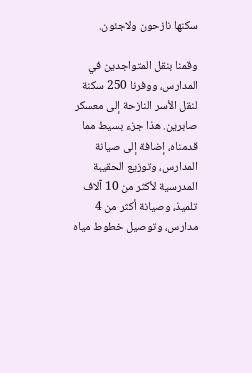سكنها نازحون ولاجئون.

وقمنا بنقل المتواجدين في المدارس، ووفرنا 250 سكنة لنقل الأسر النازحة إلى معسكر صابرين. هذا جزء بسيط مما قدمناه، إضافة إلى صيانة المدارس، وتوزيع الحقيبة المدرسية لأكثر من 10 آلاف تلميذ، وصيانة أكثر من 4 مدارس، وتوصيل خطوط مياه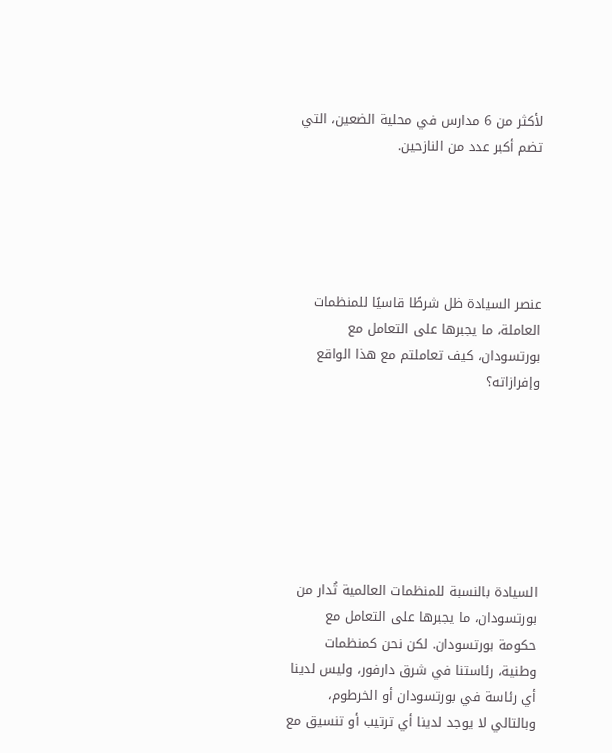لأكثر من 6 مدارس في محلية الضعين، التي تضم أكبر عدد من النازحين.





عنصر السيادة ظل شرطًا قاسيًا للمنظمات العاملة، ما يجبرها على التعامل مع بورتسودان، كيف تعاملتم مع هذا الواقع وإفرازاته؟







السيادة بالنسبة للمنظمات العالمية تُدار من بورتسودان، ما يجبرها على التعامل مع حكومة بورتسودان. لكن نحن كمنظمات وطنية، رئاستنا في شرق دارفور، وليس لدينا أي رئاسة في بورتسودان أو الخرطوم، وبالتالي لا يوجد لدينا أي ترتيب أو تنسيق مع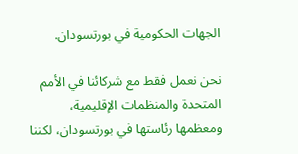الجهات الحكومية في بورتسودان.

نحن نعمل فقط مع شركائنا في الأمم المتحدة والمنظمات الإقليمية، ومعظمها رئاستها في بورتسودان، لكننا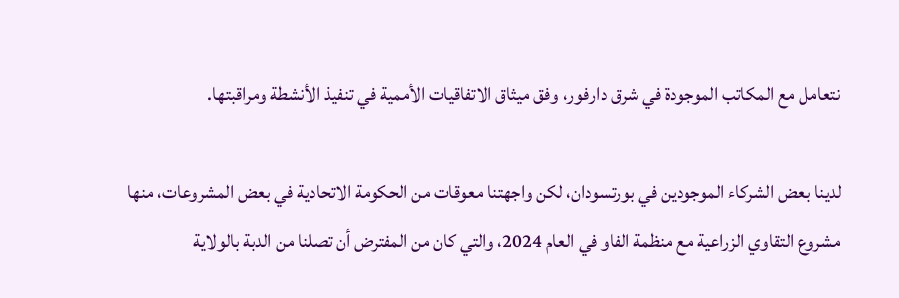نتعامل مع المكاتب الموجودة في شرق دارفور، وفق ميثاق الاتفاقيات الأممية في تنفيذ الأنشطة ومراقبتها.

لدينا بعض الشركاء الموجودين في بورتسودان، لكن واجهتنا معوقات من الحكومة الاتحادية في بعض المشروعات، منها مشروع التقاوي الزراعية مع منظمة الفاو في العام 2024، والتي كان من المفترض أن تصلنا من الدبة بالولاية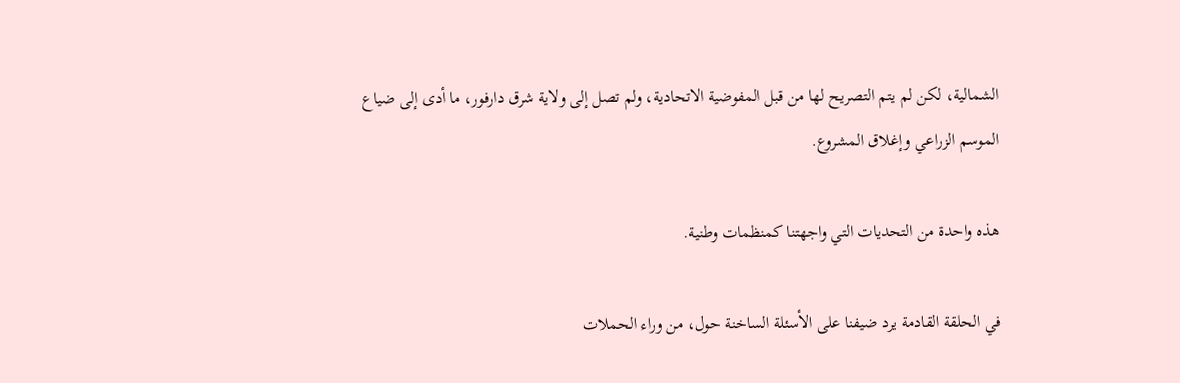الشمالية، لكن لم يتم التصريح لها من قبل المفوضية الاتحادية، ولم تصل إلى ولاية شرق دارفور، ما أدى إلى ضياع الموسم الزراعي وإغلاق المشروع.

هذه واحدة من التحديات التي واجهتنا كمنظمات وطنية.

في الحلقة القادمة يرد ضيفنا على الأسئلة الساخنة حول، من وراء الحملات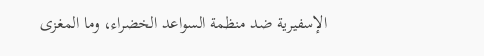الإسفيرية ضد منظمة السواعد الخضراء، وما المغزى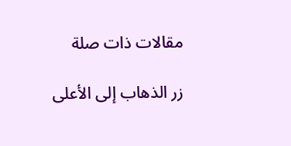مقالات ذات صلة

زر الذهاب إلى الأعلى